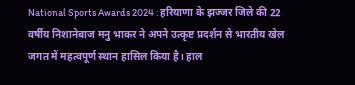National Sports Awards 2024 : हरियाणा के झज्जर जिले की 22 वर्षीय निशानेबाज मनु भाकर ने अपने उत्कृष्ट प्रदर्शन से भारतीय खेल जगत में महत्वपूर्ण स्थान हासिल किया है। हाल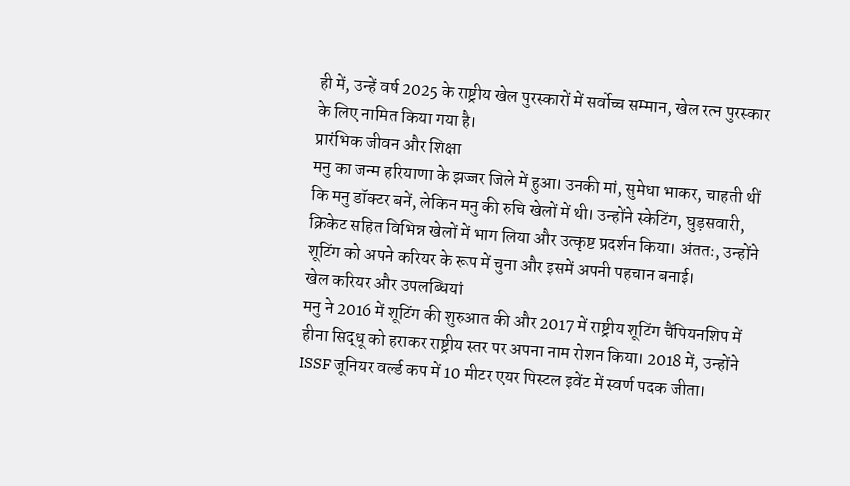ही में, उन्हें वर्ष 2025 के राष्ट्रीय खेल पुरस्कारों में सर्वोच्च सम्मान, खेल रत्न पुरस्कार के लिए नामित किया गया है।
प्रारंभिक जीवन और शिक्षा
मनु का जन्म हरियाणा के झज्जर जिले में हुआ। उनकी मां, सुमेधा भाकर, चाहती थीं कि मनु डॉक्टर बनें, लेकिन मनु की रुचि खेलों में थी। उन्होंने स्केटिंग, घुड़सवारी, क्रिकेट सहित विभिन्न खेलों में भाग लिया और उत्कृष्ट प्रदर्शन किया। अंततः, उन्होंने शूटिंग को अपने करियर के रूप में चुना और इसमें अपनी पहचान बनाई।
खेल करियर और उपलब्धियां
मनु ने 2016 में शूटिंग की शुरुआत की और 2017 में राष्ट्रीय शूटिंग चैंपियनशिप में हीना सिद्धू को हराकर राष्ट्रीय स्तर पर अपना नाम रोशन किया। 2018 में, उन्होंने ISSF जूनियर वर्ल्ड कप में 10 मीटर एयर पिस्टल इवेंट में स्वर्ण पदक जीता।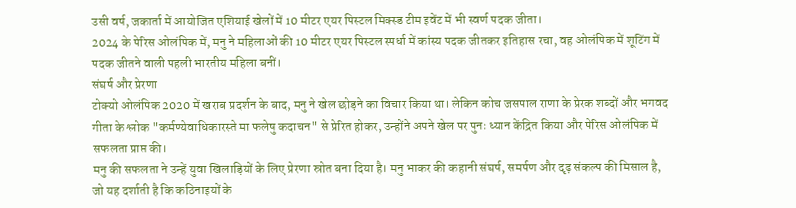उसी वर्ष, जकार्ता में आयोजित एशियाई खेलों में 10 मीटर एयर पिस्टल मिक्स्ड टीम इवेंट में भी स्वर्ण पदक जीता।
2024 के पेरिस ओलंपिक में, मनु ने महिलाओं की 10 मीटर एयर पिस्टल स्पर्धा में कांस्य पदक जीतकर इतिहास रचा, वह ओलंपिक में शूटिंग में पदक जीतने वाली पहली भारतीय महिला बनीं।
संघर्ष और प्रेरणा
टोक्यो ओलंपिक 2020 में खराब प्रदर्शन के बाद, मनु ने खेल छोड़ने का विचार किया था। लेकिन कोच जसपाल राणा के प्रेरक शब्दों और भगवद गीता के श्लोक "कर्मण्येवाधिकारस्ते मा फलेषु कदाचन" से प्रेरित होकर, उन्होंने अपने खेल पर पुनः ध्यान केंद्रित किया और पेरिस ओलंपिक में सफलता प्राप्त की।
मनु की सफलता ने उन्हें युवा खिलाड़ियों के लिए प्रेरणा स्रोत बना दिया है। मनु भाकर की कहानी संघर्ष, समर्पण और दृढ़ संकल्प की मिसाल है, जो यह दर्शाती है कि कठिनाइयों के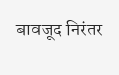बावजूद निरंतर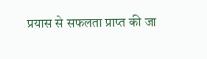प्रयास से सफलता प्राप्त की जा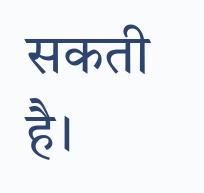सकती है।